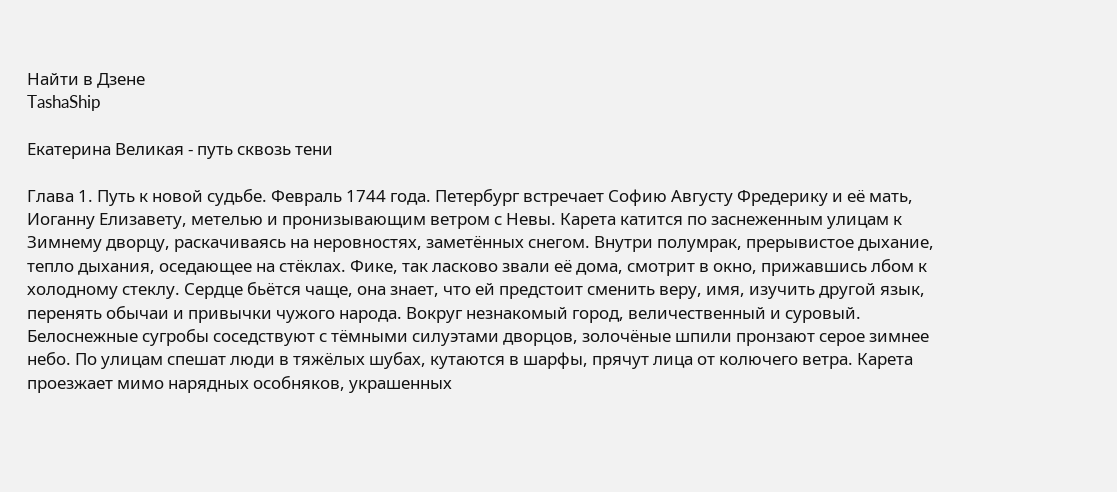Найти в Дзене
TashaShip

Екатерина Великая - путь сквозь тени

Глава 1. Путь к новой судьбе. Февраль 1744 года. Петербург встречает Софию Августу Фредерику и её мать, Иоганну Елизавету, метелью и пронизывающим ветром с Невы. Карета катится по заснеженным улицам к Зимнему дворцу, раскачиваясь на неровностях, заметённых снегом. Внутри полумрак, прерывистое дыхание, тепло дыхания, оседающее на стёклах. Фике, так ласково звали её дома, смотрит в окно, прижавшись лбом к холодному стеклу. Сердце бьётся чаще, она знает, что ей предстоит сменить веру, имя, изучить другой язык, перенять обычаи и привычки чужого народа. Вокруг незнакомый город, величественный и суровый. Белоснежные сугробы соседствуют с тёмными силуэтами дворцов, золочёные шпили пронзают серое зимнее небо. По улицам спешат люди в тяжёлых шубах, кутаются в шарфы, прячут лица от колючего ветра. Карета проезжает мимо нарядных особняков, украшенных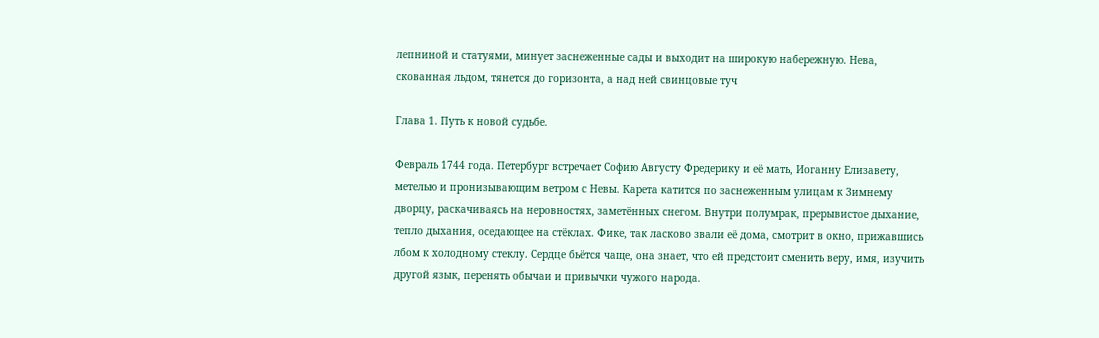лепниной и статуями, минует заснеженные сады и выходит на широкую набережную. Нева, скованная льдом, тянется до горизонта, а над ней свинцовые туч

Глава 1. Путь к новой судьбе.

Февраль 1744 года. Петербург встречает Софию Августу Фредерику и её мать, Иоганну Елизавету, метелью и пронизывающим ветром с Невы. Карета катится по заснеженным улицам к Зимнему дворцу, раскачиваясь на неровностях, заметённых снегом. Внутри полумрак, прерывистое дыхание, тепло дыхания, оседающее на стёклах. Фике, так ласково звали её дома, смотрит в окно, прижавшись лбом к холодному стеклу. Сердце бьётся чаще, она знает, что ей предстоит сменить веру, имя, изучить другой язык, перенять обычаи и привычки чужого народа.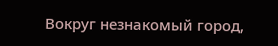Вокруг незнакомый город,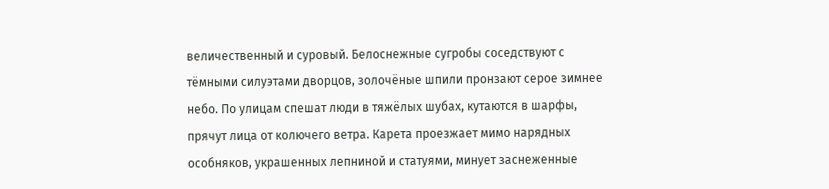величественный и суровый. Белоснежные сугробы соседствуют с тёмными силуэтами дворцов, золочёные шпили пронзают серое зимнее небо. По улицам спешат люди в тяжёлых шубах, кутаются в шарфы, прячут лица от колючего ветра. Карета проезжает мимо нарядных особняков, украшенных лепниной и статуями, минует заснеженные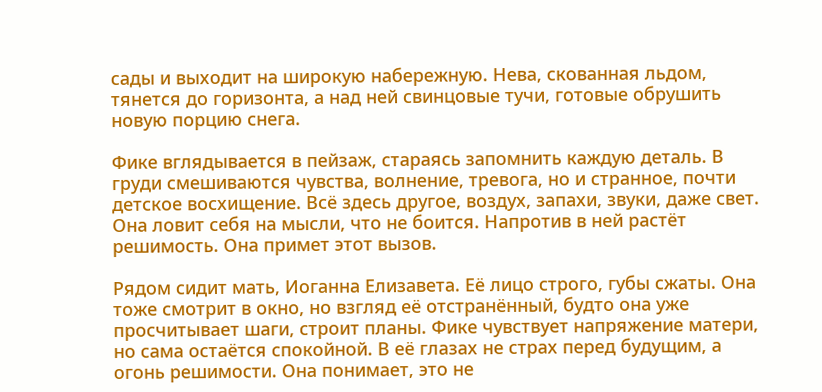сады и выходит на широкую набережную. Нева, скованная льдом, тянется до горизонта, а над ней свинцовые тучи, готовые обрушить новую порцию снега.

Фике вглядывается в пейзаж, стараясь запомнить каждую деталь. В груди смешиваются чувства, волнение, тревога, но и странное, почти детское восхищение. Всё здесь другое, воздух, запахи, звуки, даже свет. Она ловит себя на мысли, что не боится. Напротив в ней растёт решимость. Она примет этот вызов.

Рядом сидит мать, Иоганна Елизавета. Её лицо строго, губы сжаты. Она тоже смотрит в окно, но взгляд её отстранённый, будто она уже просчитывает шаги, строит планы. Фике чувствует напряжение матери, но сама остаётся спокойной. В её глазах не страх перед будущим, а огонь решимости. Она понимает, это не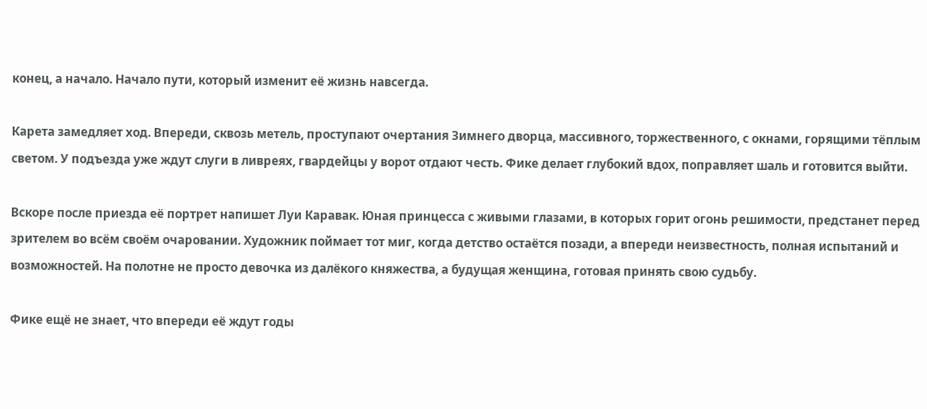конец, а начало. Начало пути, который изменит её жизнь навсегда.

Карета замедляет ход. Впереди, сквозь метель, проступают очертания Зимнего дворца, массивного, торжественного, с окнами, горящими тёплым светом. У подъезда уже ждут слуги в ливреях, гвардейцы у ворот отдают честь. Фике делает глубокий вдох, поправляет шаль и готовится выйти.

Вскоре после приезда её портрет напишет Луи Каравак. Юная принцесса с живыми глазами, в которых горит огонь решимости, предстанет перед зрителем во всём своём очаровании. Художник поймает тот миг, когда детство остаётся позади, а впереди неизвестность, полная испытаний и возможностей. На полотне не просто девочка из далёкого княжества, а будущая женщина, готовая принять свою судьбу.

Фике ещё не знает, что впереди её ждут годы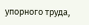упорного труда,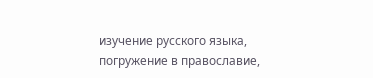изучение русского языка, погружение в православие,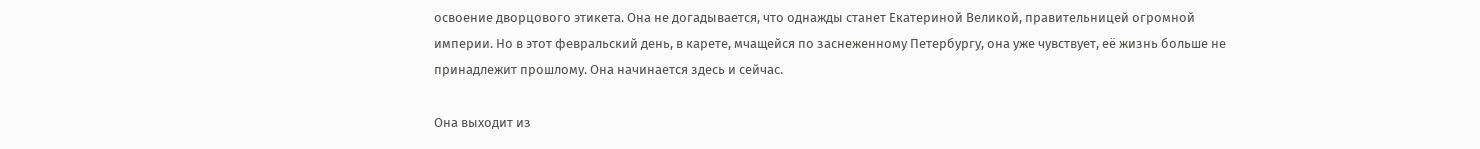освоение дворцового этикета. Она не догадывается, что однажды станет Екатериной Великой, правительницей огромной империи. Но в этот февральский день, в карете, мчащейся по заснеженному Петербургу, она уже чувствует, её жизнь больше не принадлежит прошлому. Она начинается здесь и сейчас.

Она выходит из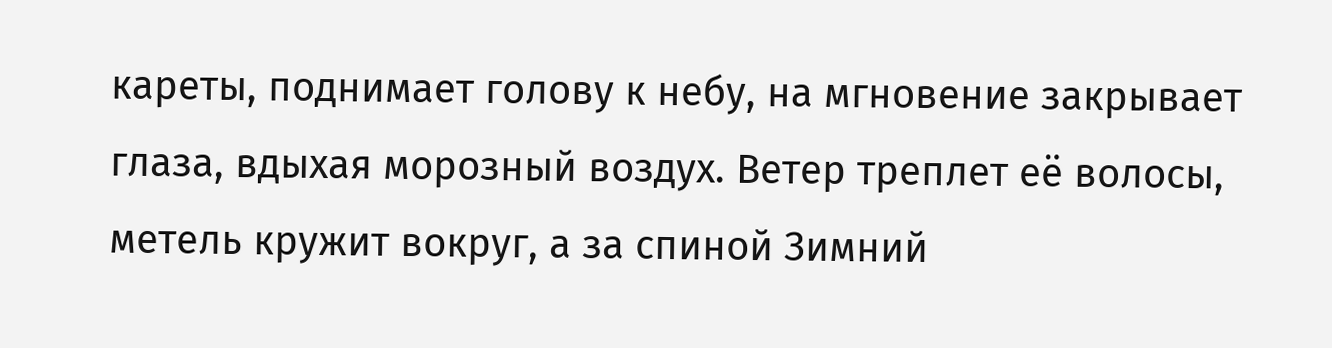кареты, поднимает голову к небу, на мгновение закрывает глаза, вдыхая морозный воздух. Ветер треплет её волосы, метель кружит вокруг, а за спиной Зимний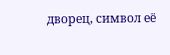дворец, символ её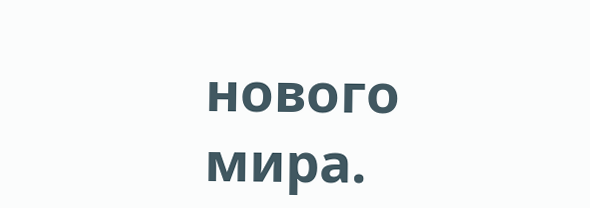нового мира.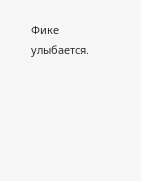Фике улыбается.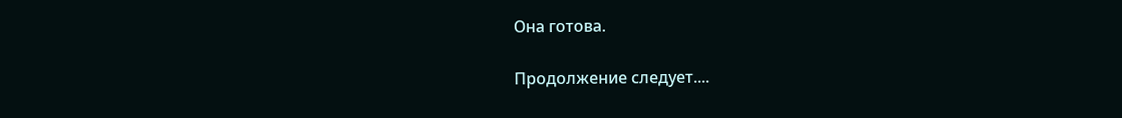Она готова.

Продолжение следует....